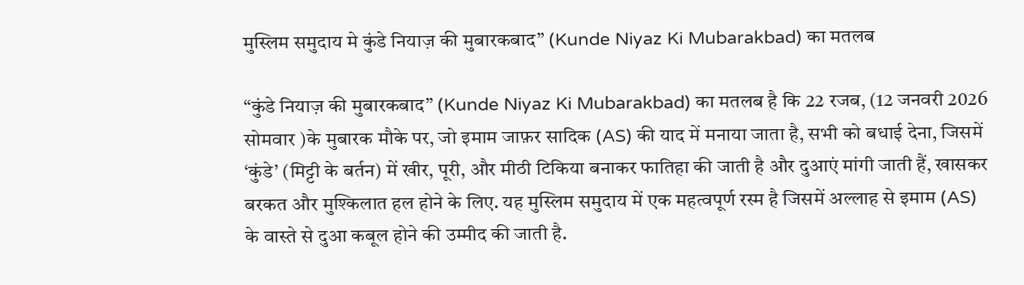मुस्लिम समुदाय मे कुंडे नियाज़ की मुबारकबाद” (Kunde Niyaz Ki Mubarakbad) का मतलब

“कुंडे नियाज़ की मुबारकबाद” (Kunde Niyaz Ki Mubarakbad) का मतलब है कि 22 रजब, (12 जनवरी 2026 सोमवार )के मुबारक मौके पर, जो इमाम जाफ़र सादिक (AS) की याद में मनाया जाता है, सभी को बधाई देना, जिसमें ‘कुंडे’ (मिट्टी के बर्तन) में खीर, पूरी, और मीठी टिकिया बनाकर फातिहा की जाती है और दुआएं मांगी जाती हैं, खासकर बरकत और मुश्किलात हल होने के लिए. यह मुस्लिम समुदाय में एक महत्वपूर्ण रस्म है जिसमें अल्लाह से इमाम (AS) के वास्ते से दुआ कबूल होने की उम्मीद की जाती है.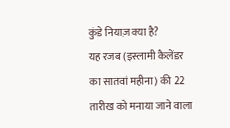कुंडे नियाज़ क्या है?
यह रजब (इस्लामी कैलेंडर का सातवां महीना) की 22 तारीख को मनाया जाने वाला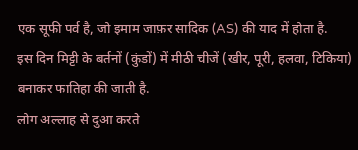एक सूफी पर्व है, जो इमाम जाफ़र सादिक (AS) की याद में होता है.
इस दिन मिट्टी के बर्तनों (कुंडों) में मीठी चीजें (खीर, पूरी, हलवा, टिकिया) बनाकर फातिहा की जाती है.
लोग अल्लाह से दुआ करते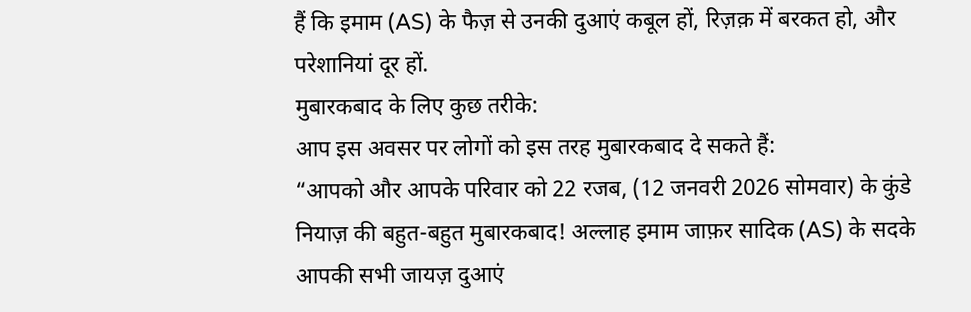हैं कि इमाम (AS) के फैज़ से उनकी दुआएं कबूल हों, रिज़क़ में बरकत हो, और परेशानियां दूर हों.
मुबारकबाद के लिए कुछ तरीके:
आप इस अवसर पर लोगों को इस तरह मुबारकबाद दे सकते हैं:
“आपको और आपके परिवार को 22 रजब, (12 जनवरी 2026 सोमवार) के कुंडे नियाज़ की बहुत-बहुत मुबारकबाद! अल्लाह इमाम जाफ़र सादिक (AS) के सदके आपकी सभी जायज़ दुआएं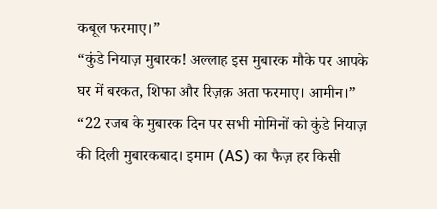कबूल फरमाए।”
“कुंडे नियाज़ मुबारक! अल्लाह इस मुबारक मौके पर आपके घर में बरकत, शिफा और रिज़क़ अता फरमाए। आमीन।”
“22 रजब के मुबारक दिन पर सभी मोमिनों को कुंडे नियाज़ की दिली मुबारकबाद। इमाम (AS) का फैज़ हर किसी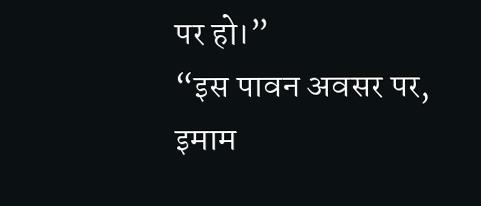पर हो।”
“इस पावन अवसर पर, इमाम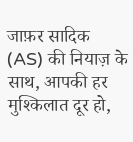जाफ़र सादिक (AS) की नियाज़ के साथ, आपकी हर मुश्किलात दूर हो,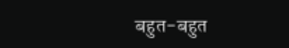बहुत-बहुत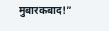मुबारकबाद!”